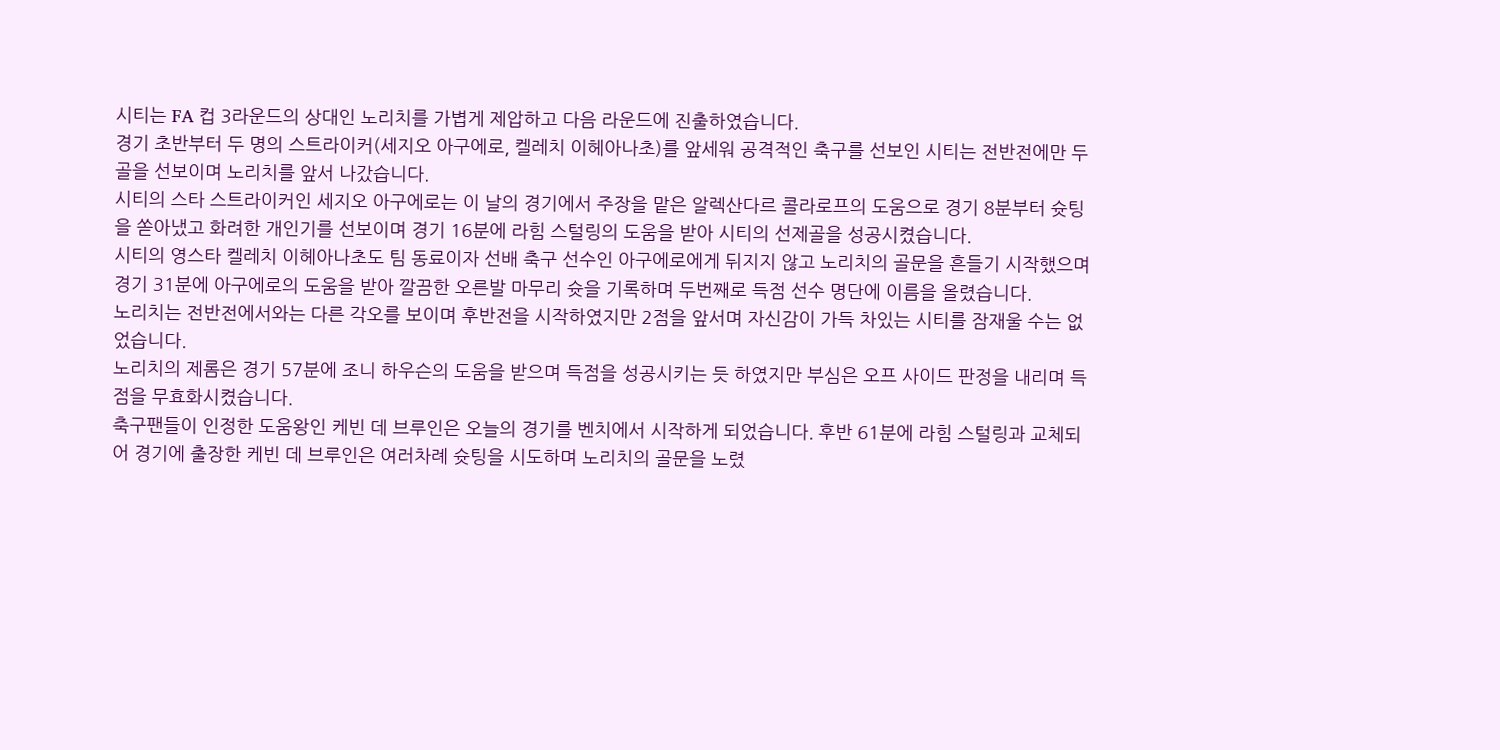시티는 FA 컵 3라운드의 상대인 노리치를 가볍게 제압하고 다음 라운드에 진출하였습니다.
경기 초반부터 두 명의 스트라이커(세지오 아구에로, 켈레치 이헤아나초)를 앞세워 공격적인 축구를 선보인 시티는 전반전에만 두 골을 선보이며 노리치를 앞서 나갔습니다.
시티의 스타 스트라이커인 세지오 아구에로는 이 날의 경기에서 주장을 맡은 알렉산다르 콜라로프의 도움으로 경기 8분부터 슛팅을 쏟아냈고 화려한 개인기를 선보이며 경기 16분에 라힘 스털링의 도움을 받아 시티의 선제골을 성공시켰습니다.
시티의 영스타 켈레치 이헤아나초도 팀 동료이자 선배 축구 선수인 아구에로에게 뒤지지 않고 노리치의 골문을 흔들기 시작했으며 경기 31분에 아구에로의 도움을 받아 깔끔한 오른발 마무리 슛을 기록하며 두번째로 득점 선수 명단에 이름을 올렸습니다.
노리치는 전반전에서와는 다른 각오를 보이며 후반전을 시작하였지만 2점을 앞서며 자신감이 가득 차있는 시티를 잠재울 수는 없었습니다.
노리치의 제롬은 경기 57분에 조니 하우슨의 도움을 받으며 득점을 성공시키는 듯 하였지만 부심은 오프 사이드 판정을 내리며 득점을 무효화시켰습니다.
축구팬들이 인정한 도움왕인 케빈 데 브루인은 오늘의 경기를 벤치에서 시작하게 되었습니다. 후반 61분에 라힘 스털링과 교체되어 경기에 출장한 케빈 데 브루인은 여러차례 슛팅을 시도하며 노리치의 골문을 노렸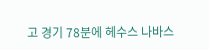고 경기 78분에 헤수스 나바스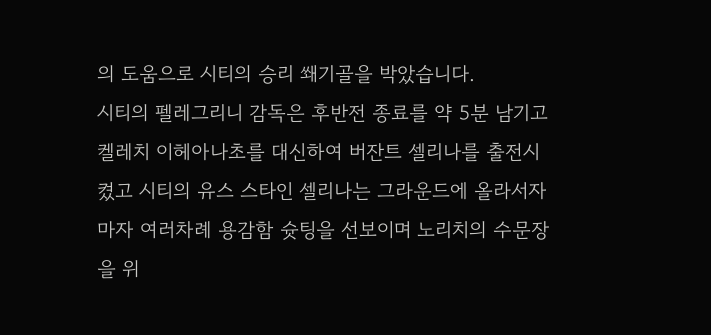의 도움으로 시티의 승리 쐐기골을 박았습니다.
시티의 펠레그리니 감독은 후반전 종료를 약 5분 남기고 켈레치 이헤아나초를 대신하여 버잔트 셀리나를 출전시켰고 시티의 유스 스타인 셀리나는 그라운드에 올라서자마자 여러차례 용감함 슛팅을 선보이며 노리치의 수문장을 위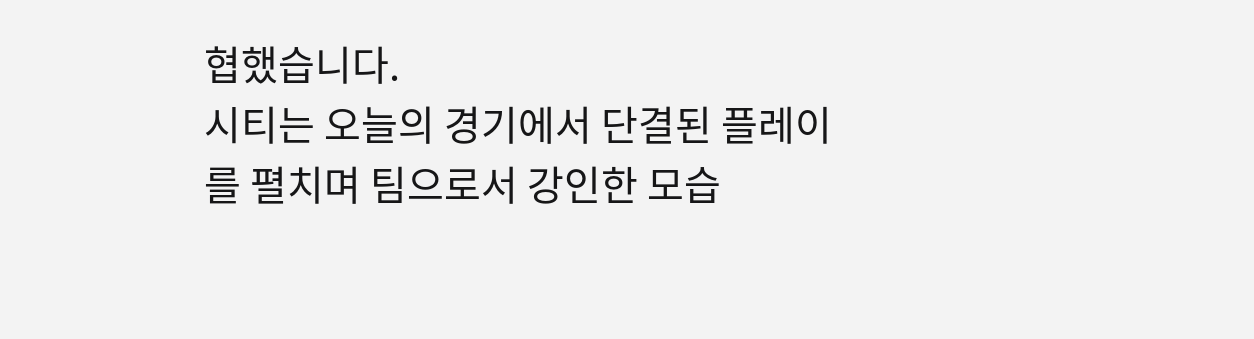협했습니다.
시티는 오늘의 경기에서 단결된 플레이를 펼치며 팀으로서 강인한 모습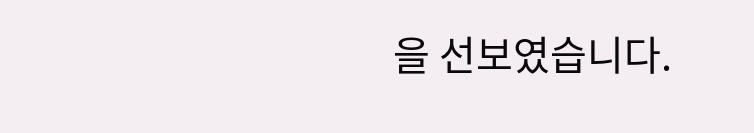을 선보였습니다.